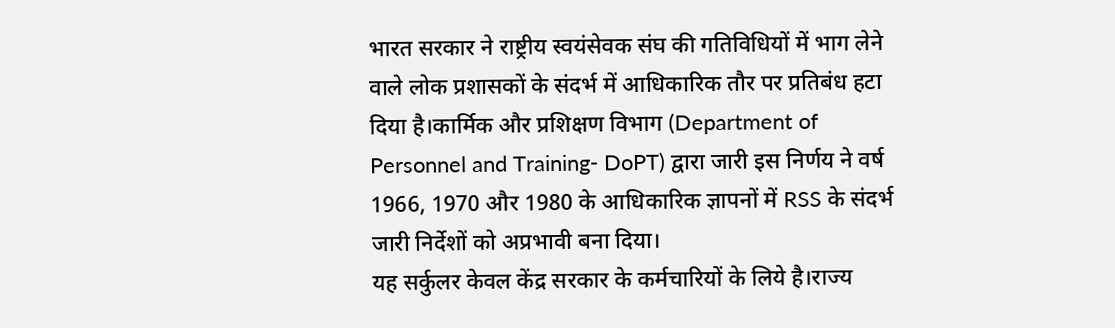भारत सरकार ने राष्ट्रीय स्वयंसेवक संघ की गतिविधियों में भाग लेने वाले लोक प्रशासकों के संदर्भ में आधिकारिक तौर पर प्रतिबंध हटा दिया है।कार्मिक और प्रशिक्षण विभाग (Department of Personnel and Training- DoPT) द्वारा जारी इस निर्णय ने वर्ष 1966, 1970 और 1980 के आधिकारिक ज्ञापनों में RSS के संदर्भ जारी निर्देशों को अप्रभावी बना दिया।
यह सर्कुलर केवल केंद्र सरकार के कर्मचारियों के लिये है।राज्य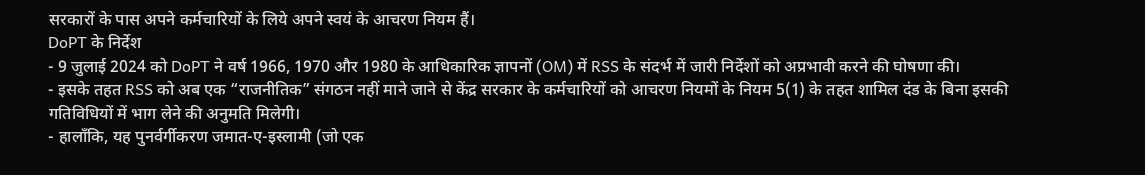सरकारों के पास अपने कर्मचारियों के लिये अपने स्वयं के आचरण नियम हैं।
DoPT के निर्देश
- 9 जुलाई 2024 को DoPT ने वर्ष 1966, 1970 और 1980 के आधिकारिक ज्ञापनों (OM) में RSS के संदर्भ में जारी निर्देशों को अप्रभावी करने की घोषणा की।
- इसके तहत RSS को अब एक “राजनीतिक” संगठन नहीं माने जाने से केंद्र सरकार के कर्मचारियों को आचरण नियमों के नियम 5(1) के तहत शामिल दंड के बिना इसकी गतिविधियों में भाग लेने की अनुमति मिलेगी।
- हालाँकि, यह पुनर्वर्गीकरण जमात-ए-इस्लामी (जो एक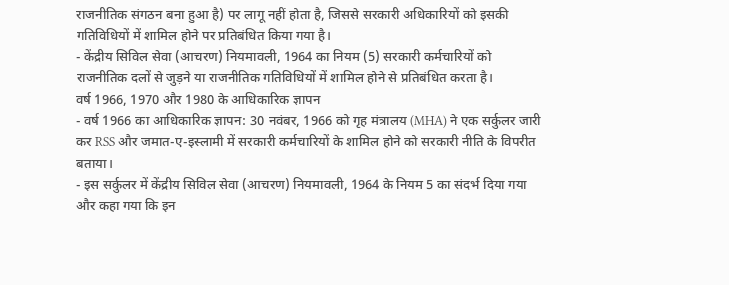राजनीतिक संगठन बना हुआ है) पर लागू नहीं होता है, जिससे सरकारी अधिकारियों को इसकी गतिविधियों में शामिल होने पर प्रतिबंधित किया गया है।
- केंद्रीय सिविल सेवा (आचरण) नियमावली, 1964 का नियम (5) सरकारी कर्मचारियों को राजनीतिक दलों से जुड़ने या राजनीतिक गतिविधियों में शामिल होने से प्रतिबंधित करता है।
वर्ष 1966, 1970 और 1980 के आधिकारिक ज्ञापन
- वर्ष 1966 का आधिकारिक ज्ञापन: 30 नवंबर, 1966 को गृह मंत्रालय (MHA) ने एक सर्कुलर जारी कर RSS और जमात-ए-इस्लामी में सरकारी कर्मचारियों के शामिल होने को सरकारी नीति के विपरीत बताया।
- इस सर्कुलर में केंद्रीय सिविल सेवा (आचरण) नियमावली, 1964 के नियम 5 का संदर्भ दिया गया और कहा गया कि इन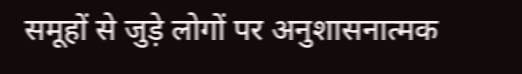समूहों से जुड़े लोगों पर अनुशासनात्मक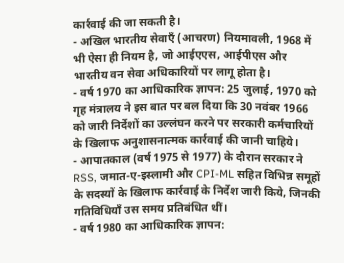कार्रवाई की जा सकती है।
- अखिल भारतीय सेवाएँ (आचरण) नियमावली, 1968 में भी ऐसा ही नियम है, जो आईएएस, आईपीएस और भारतीय वन सेवा अधिकारियों पर लागू होता है।
- वर्ष 1970 का आधिकारिक ज्ञापन: 25 जुलाई, 1970 को गृह मंत्रालय ने इस बात पर बल दिया कि 30 नवंबर 1966 को जारी निर्देशों का उल्लंघन करने पर सरकारी कर्मचारियों के खिलाफ अनुशासनात्मक कार्रवाई की जानी चाहिये।
- आपातकाल (वर्ष 1975 से 1977) के दौरान सरकार ने RSS, जमात-ए-इस्लामी और CPI-ML सहित विभिन्न समूहों के सदस्यों के खिलाफ कार्रवाई के निर्देश जारी किये, जिनकी गतिविधियाँ उस समय प्रतिबंधित थीं।
- वर्ष 1980 का आधिकारिक ज्ञापन: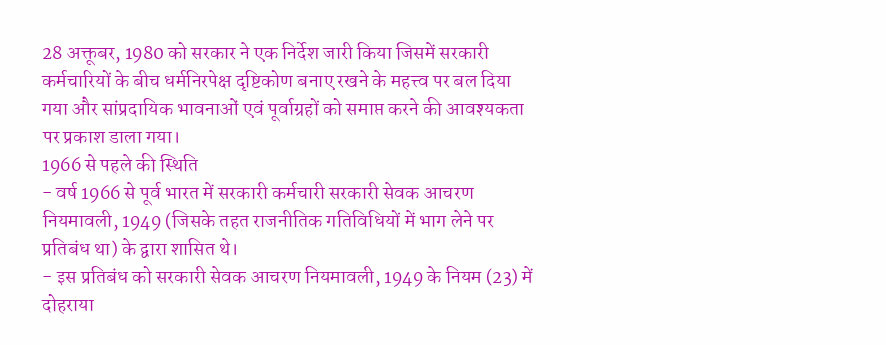28 अक्तूबर, 1980 को सरकार ने एक निर्देश जारी किया जिसमें सरकारी कर्मचारियों के बीच धर्मनिरपेक्ष दृष्टिकोण बनाए रखने के महत्त्व पर बल दिया गया और सांप्रदायिक भावनाओं एवं पूर्वाग्रहों को समाप्त करने की आवश्यकता पर प्रकाश डाला गया।
1966 से पहले की स्थिति
- वर्ष 1966 से पूर्व भारत में सरकारी कर्मचारी सरकारी सेवक आचरण नियमावली, 1949 (जिसके तहत राजनीतिक गतिविधियों में भाग लेने पर प्रतिबंध था) के द्वारा शासित थे।
- इस प्रतिबंध को सरकारी सेवक आचरण नियमावली, 1949 के नियम (23) में दोहराया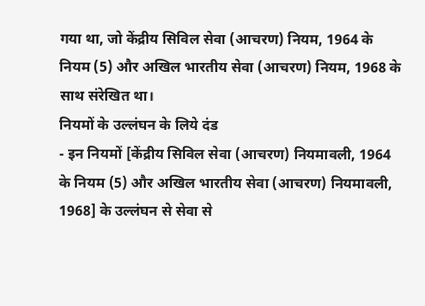गया था, जो केंद्रीय सिविल सेवा (आचरण) नियम, 1964 के नियम (5) और अखिल भारतीय सेवा (आचरण) नियम, 1968 के साथ संरेखित था।
नियमों के उल्लंघन के लिये दंड
- इन नियमों [केंद्रीय सिविल सेवा (आचरण) नियमावली, 1964 के नियम (5) और अखिल भारतीय सेवा (आचरण) नियमावली, 1968] के उल्लंघन से सेवा से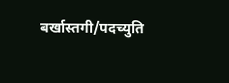बर्खास्तगी/पदच्युति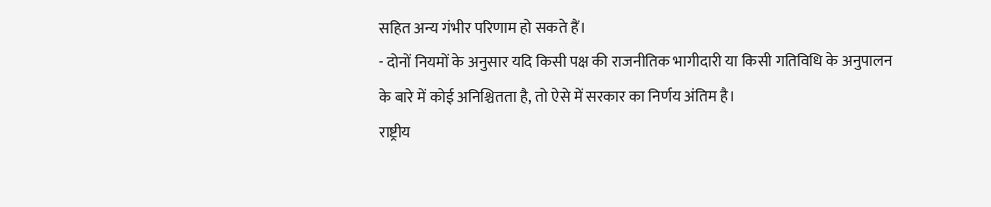सहित अन्य गंभीर परिणाम हो सकते हैं।
- दोनों नियमों के अनुसार यदि किसी पक्ष की राजनीतिक भागीदारी या किसी गतिविधि के अनुपालन के बारे में कोई अनिश्चितता है, तो ऐसे में सरकार का निर्णय अंतिम है।
राष्ट्रीय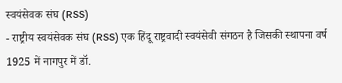स्वयंसेवक संघ (RSS)
- राष्ट्रीय स्वयंसेवक संघ (RSS) एक हिंदू राष्ट्रवादी स्वयंसेवी संगठन है जिसकी स्थापना वर्ष 1925 में नागपुर में डॉ.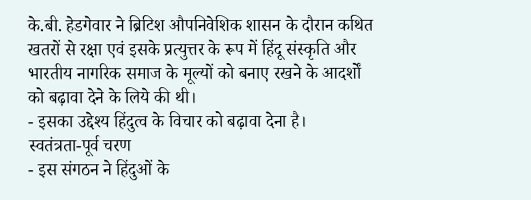के.बी. हेडगेवार ने ब्रिटिश औपनिवेशिक शासन के दौरान कथित खतरों से रक्षा एवं इसके प्रत्युत्तर के रूप में हिंदू संस्कृति और भारतीय नागरिक समाज के मूल्यों को बनाए रखने के आदर्शों को बढ़ावा देने के लिये की थी।
- इसका उद्देश्य हिंदुत्व के विचार को बढ़ावा देना है।
स्वतंत्रता-पूर्व चरण
- इस संगठन ने हिंदुओं के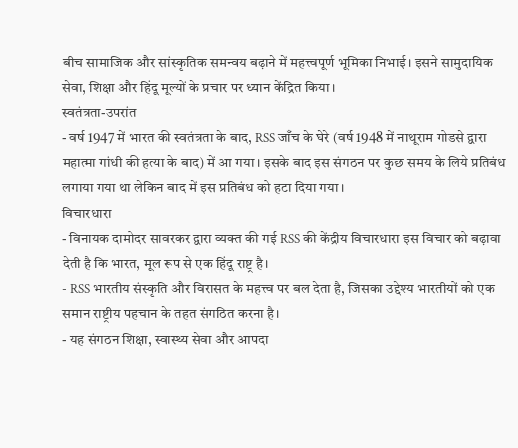बीच सामाजिक और सांस्कृतिक समन्वय बढ़ाने में महत्त्वपूर्ण भूमिका निभाई। इसने सामुदायिक सेवा, शिक्षा और हिंदू मूल्यों के प्रचार पर ध्यान केंद्रित किया।
स्वतंत्रता-उपरांत
- वर्ष 1947 में भारत की स्वतंत्रता के बाद, RSS जाँच के घेरे (वर्ष 1948 में नाथूराम गोडसे द्वारा महात्मा गांधी की हत्या के बाद) में आ गया। इसके बाद इस संगठन पर कुछ समय के लिये प्रतिबंध लगाया गया था लेकिन बाद में इस प्रतिबंध को हटा दिया गया।
विचारधारा
- विनायक दामोदर सावरकर द्वारा व्यक्त की गई RSS की केंद्रीय विचारधारा इस विचार को बढ़ावा देती है कि भारत, मूल रूप से एक हिंदू राष्ट्र है।
- RSS भारतीय संस्कृति और विरासत के महत्त्व पर बल देता है, जिसका उद्देश्य भारतीयों को एक समान राष्ट्रीय पहचान के तहत संगठित करना है।
- यह संगठन शिक्षा, स्वास्थ्य सेवा और आपदा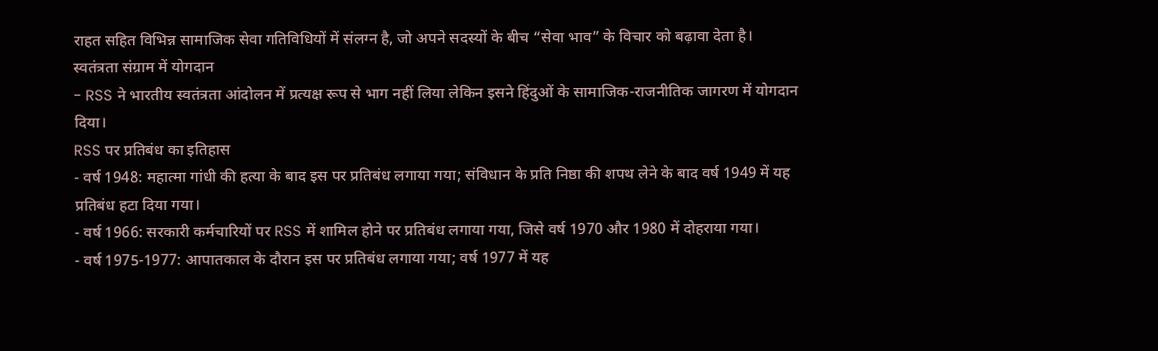राहत सहित विभिन्न सामाजिक सेवा गतिविधियों में संलग्न है, जो अपने सदस्यों के बीच “सेवा भाव” के विचार को बढ़ावा देता है।
स्वतंत्रता संग्राम में योगदान
- RSS ने भारतीय स्वतंत्रता आंदोलन में प्रत्यक्ष रूप से भाग नहीं लिया लेकिन इसने हिंदुओं के सामाजिक-राजनीतिक जागरण में योगदान दिया।
RSS पर प्रतिबंध का इतिहास
- वर्ष 1948: महात्मा गांधी की हत्या के बाद इस पर प्रतिबंध लगाया गया; संविधान के प्रति निष्ठा की शपथ लेने के बाद वर्ष 1949 में यह प्रतिबंध हटा दिया गया।
- वर्ष 1966: सरकारी कर्मचारियों पर RSS में शामिल होने पर प्रतिबंध लगाया गया, जिसे वर्ष 1970 और 1980 में दोहराया गया।
- वर्ष 1975-1977: आपातकाल के दौरान इस पर प्रतिबंध लगाया गया; वर्ष 1977 में यह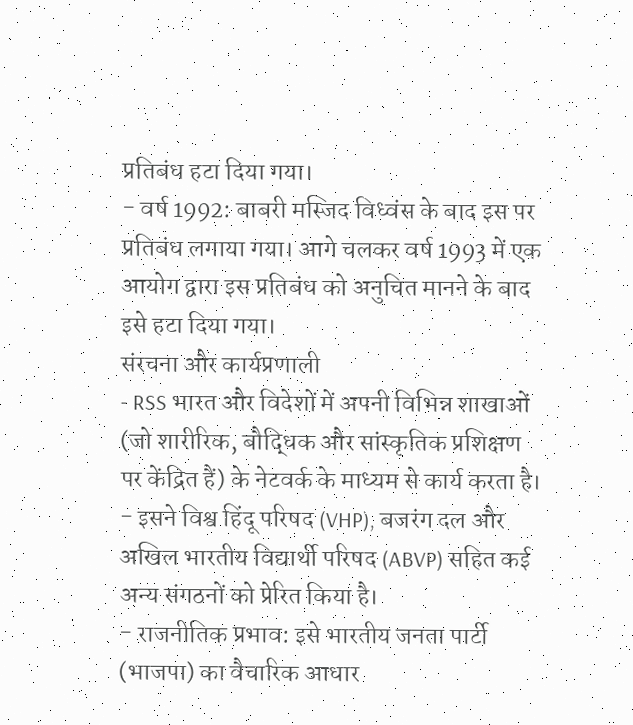प्रतिबंध हटा दिया गया।
- वर्ष 1992: बाबरी मस्जिद विध्वंस के बाद इस पर प्रतिबंध लगाया गया। आगे चलकर वर्ष 1993 में एक आयोग द्वारा इस प्रतिबंध को अनुचित मानने के बाद इसे हटा दिया गया।
संरचना और कार्यप्रणाली
- RSS भारत और विदेशों में अपनी विभिन्न शाखाओं (जो शारीरिक, बौद्धिक और सांस्कृतिक प्रशिक्षण पर केंद्रित हैं) के नेटवर्क के माध्यम से कार्य करता है।
- इसने विश्व हिंदू परिषद (VHP), बजरंग दल और अखिल भारतीय विद्यार्थी परिषद (ABVP) सहित कई अन्य संगठनों को प्रेरित किया है।
- राजनीतिक प्रभाव: इसे भारतीय जनता पार्टी (भाजपा) का वैचारिक आधार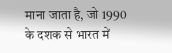माना जाता है, जो 1990 के दशक से भारत में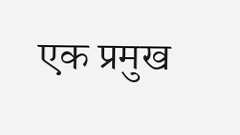एक प्रमुख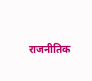राजनीतिक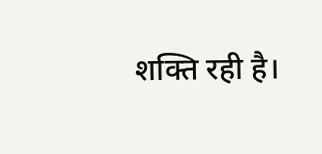शक्ति रही है।